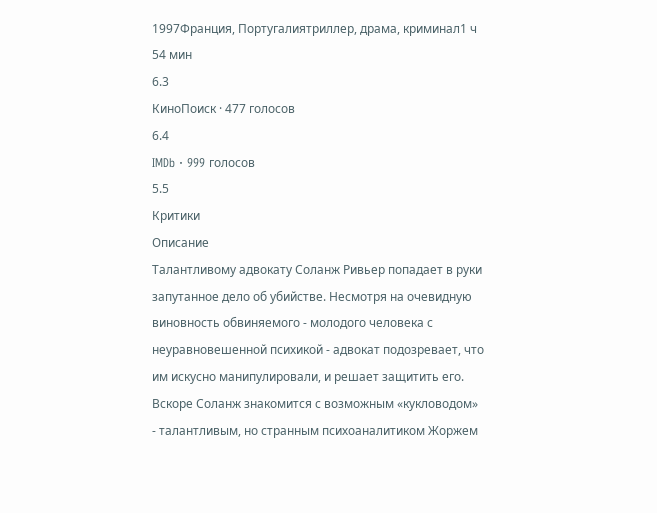1997Франция, Португалиятриллер, драма, криминал1 ч 54 мин
6.3
КиноПоиск · 477 голосов
6.4
IMDb · 999 голосов
5.5
Критики
Описание
Талантливому адвокату Соланж Ривьер попадает в руки запутанное дело об убийстве. Несмотря на очевидную виновность обвиняемого - молодого человека с неуравновешенной психикой - адвокат подозревает, что им искусно манипулировали, и решает защитить его.
Вскоре Соланж знакомится с возможным «кукловодом» - талантливым, но странным психоаналитиком Жоржем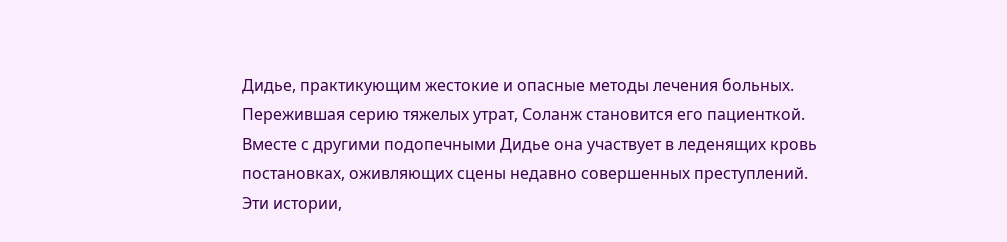Дидье, практикующим жестокие и опасные методы лечения больных.
Пережившая серию тяжелых утрат, Соланж становится его пациенткой. Вместе с другими подопечными Дидье она участвует в леденящих кровь постановках, оживляющих сцены недавно совершенных преступлений.
Эти истории,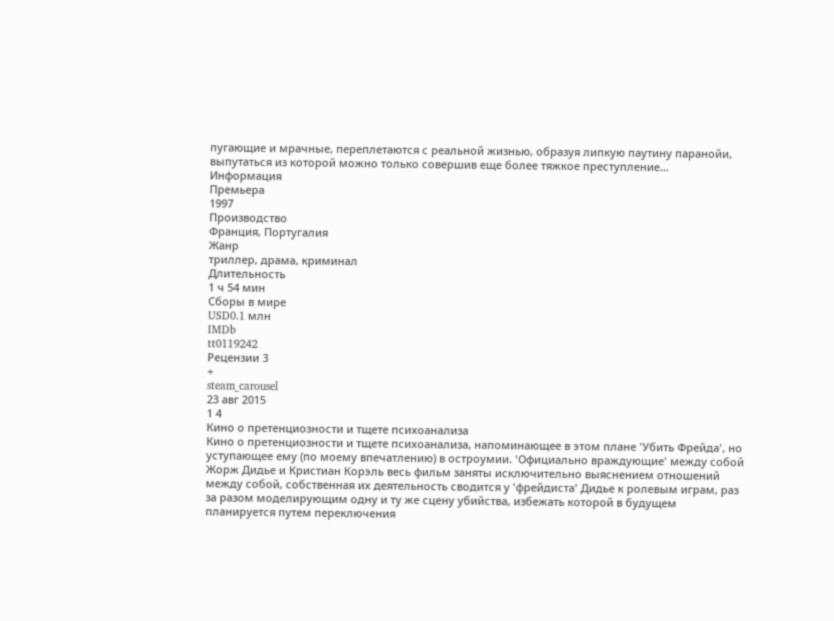пугающие и мрачные, переплетаются с реальной жизнью, образуя липкую паутину паранойи, выпутаться из которой можно только совершив еще более тяжкое преступление...
Информация
Премьера
1997
Производство
Франция, Португалия
Жанр
триллер, драма, криминал
Длительность
1 ч 54 мин
Сборы в мире
USD0.1 млн
IMDb
tt0119242
Рецензии 3
+
steam_carousel
23 авг 2015
1 4
Кино о претенциозности и тщете психоанализа
Кино о претенциозности и тщете психоанализа, напоминающее в этом плане 'Убить Фрейда', но уступающее ему (по моему впечатлению) в остроумии. 'Официально враждующие' между собой Жорж Дидье и Кристиан Корэль весь фильм заняты исключительно выяснением отношений между собой, собственная их деятельность сводится у 'фрейдиста' Дидье к ролевым играм, раз за разом моделирующим одну и ту же сцену убийства, избежать которой в будущем планируется путем переключения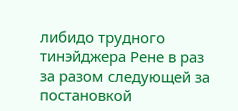либидо трудного тинэйджера Рене в раз за разом следующей за постановкой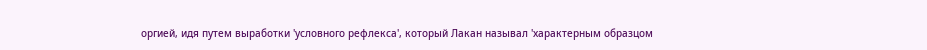оргией, идя путем выработки 'условного рефлекса', который Лакан называл 'характерным образцом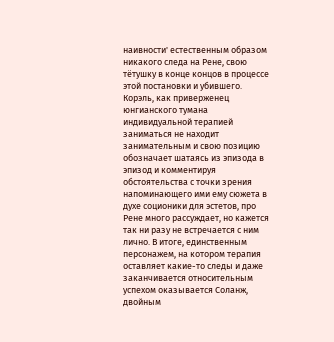наивности' естественным образом никакого следа на Рене, свою тётушку в конце концов в процессе этой постановки и убившего. Корэль, как приверженец юнгианского тумана индивидуальной терапией заниматься не находит занимательным и свою позицию обозначает шатаясь из эпизода в эпизод и комментируя обстоятельства с точки зрения напоминающего ими ему сюжета в духе соционики для эстетов, про Рене много рассуждает, но кажется так ни разу не встречается с ним лично. В итоге, единственным персонажем, на котором терапия оставляет какие-то следы и даже заканчивается относительным успехом оказывается Соланж, двойным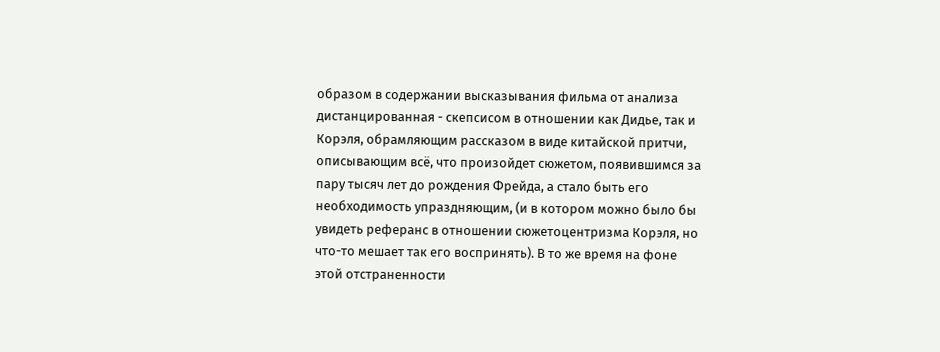образом в содержании высказывания фильма от анализа дистанцированная - скепсисом в отношении как Дидье, так и Корэля, обрамляющим рассказом в виде китайской притчи, описывающим всё, что произойдет сюжетом, появившимся за пару тысяч лет до рождения Фрейда, а стало быть его необходимость упраздняющим, (и в котором можно было бы увидеть реферанс в отношении сюжетоцентризма Корэля, но что-то мешает так его воспринять). В то же время на фоне этой отстраненности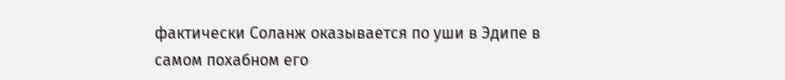фактически Соланж оказывается по уши в Эдипе в самом похабном его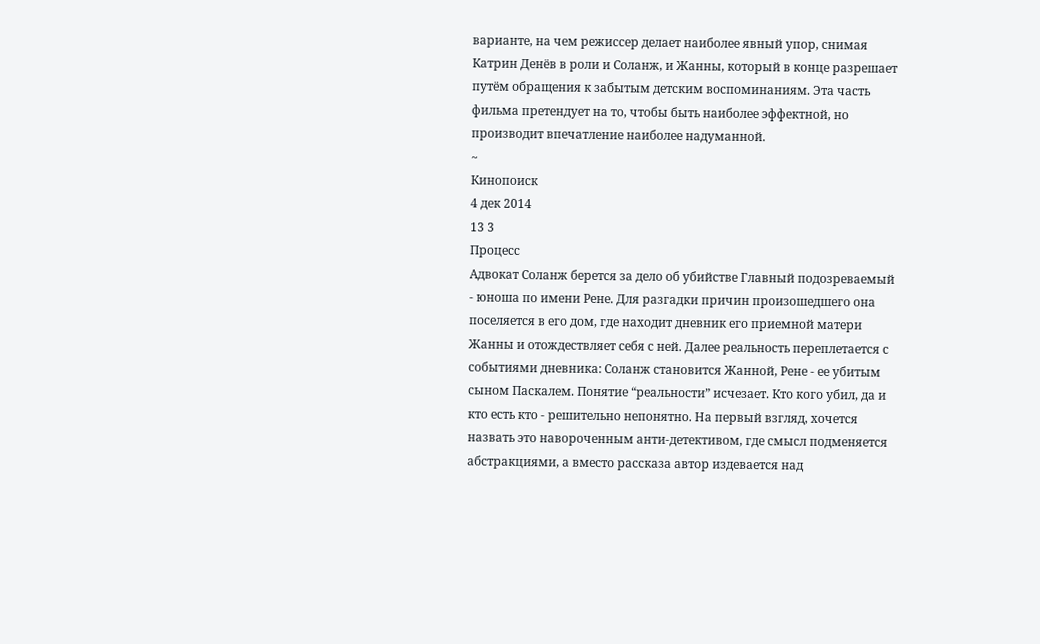варианте, на чем режиссер делает наиболее явный упор, снимая Катрин Денёв в роли и Соланж, и Жанны, который в конце разрешает путём обращения к забытым детским воспоминаниям. Эта часть фильма претендует на то, чтобы быть наиболее эффектной, но производит впечатление наиболее надуманной.
~
Кинопоиск
4 дек 2014
13 3
Процесс
Адвокат Соланж берется за дело об убийстве Главный подозреваемый - юноша по имени Рене. Для разгадки причин произошедшего она поселяется в его дом, где находит дневник его приемной матери Жанны и отождествляет себя с ней. Далее реальность переплетается с событиями дневника: Соланж становится Жанной, Рене - ее убитым сыном Паскалем. Понятие “реальности” исчезает. Кто кого убил, да и кто есть кто - решительно непонятно. На первый взгляд, хочется назвать это навороченным анти-детективом, где смысл подменяется абстракциями, а вместо рассказа автор издевается над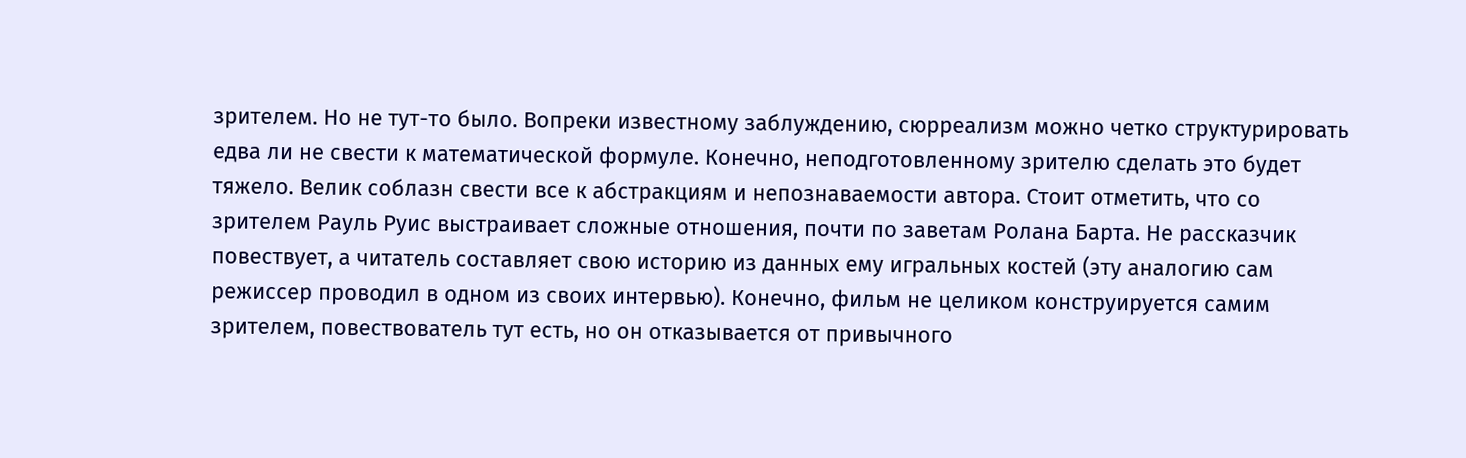зрителем. Но не тут-то было. Вопреки известному заблуждению, сюрреализм можно четко структурировать едва ли не свести к математической формуле. Конечно, неподготовленному зрителю сделать это будет тяжело. Велик соблазн свести все к абстракциям и непознаваемости автора. Стоит отметить, что со зрителем Рауль Руис выстраивает сложные отношения, почти по заветам Ролана Барта. Не рассказчик повествует, а читатель составляет свою историю из данных ему игральных костей (эту аналогию сам режиссер проводил в одном из своих интервью). Конечно, фильм не целиком конструируется самим зрителем, повествователь тут есть, но он отказывается от привычного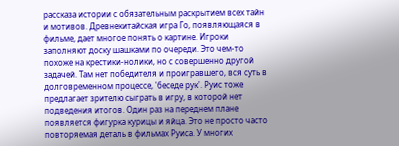рассказа истории с обязательным раскрытием всех тайн и мотивов. Древнекитайская игра Го, появляющаяся в фильме, дает многое понять о картине. Игроки заполняют доску шашками по очереди. Это чем-то похоже на крестики-нолики, но с совершенно другой задачей. Там нет победителя и проигравшего, вся суть в долговременном процессе, 'беседе рук'. Руис тоже предлагает зрителю сыграть в игру, в которой нет подведения итогов. Один раз на переднем плане появляется фигурка курицы и яйца. Это не просто часто повторяемая деталь в фильмах Руиса. У многих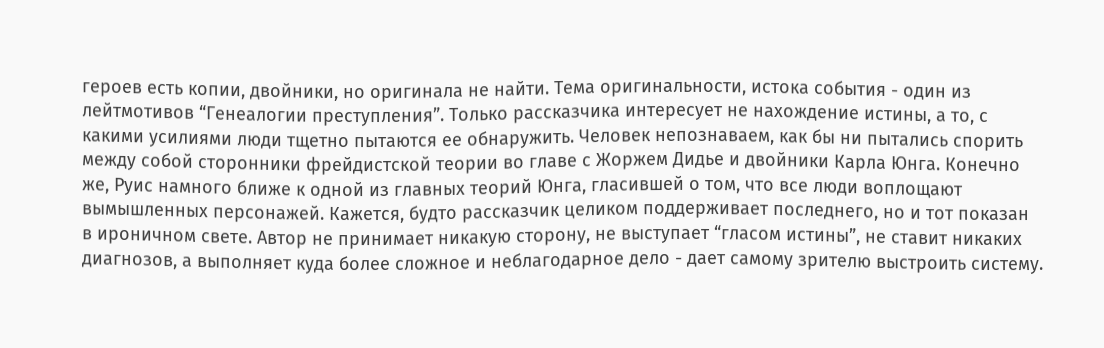героев есть копии, двойники, но оригинала не найти. Тема оригинальности, истока события - один из лейтмотивов “Генеалогии преступления”. Только рассказчика интересует не нахождение истины, а то, с какими усилиями люди тщетно пытаются ее обнаружить. Человек непознаваем, как бы ни пытались спорить между собой сторонники фрейдистской теории во главе с Жоржем Дидье и двойники Карла Юнга. Конечно же, Руис намного ближе к одной из главных теорий Юнга, гласившей о том, что все люди воплощают вымышленных персонажей. Кажется, будто рассказчик целиком поддерживает последнего, но и тот показан в ироничном свете. Автор не принимает никакую сторону, не выступает “гласом истины”, не ставит никаких диагнозов, а выполняет куда более сложное и неблагодарное дело - дает самому зрителю выстроить систему.